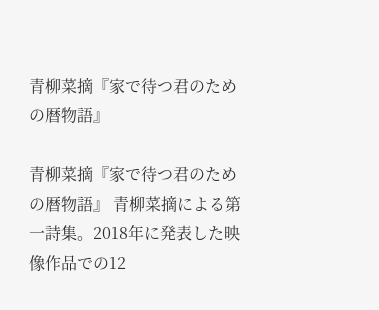青柳菜摘『家で待つ君のための暦物語』

青柳菜摘『家で待つ君のための暦物語』 青柳菜摘による第一詩集。2018年に発表した映像作品での12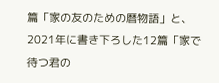篇「家の友のための暦物語」と、2021年に書き下ろした12篇「家で待つ君の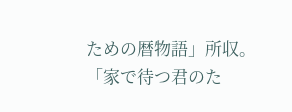ための暦物語」所収。「家で待つ君のた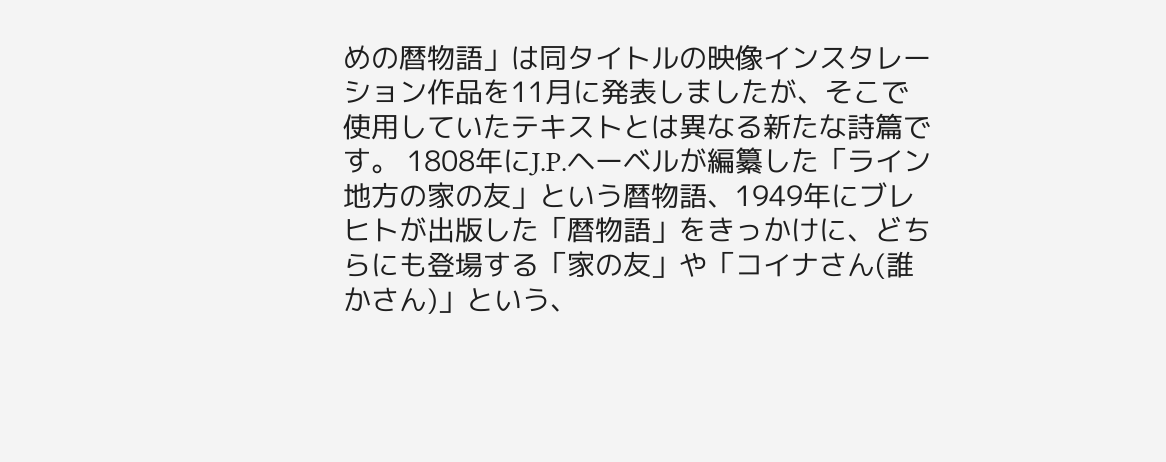めの暦物語」は同タイトルの映像インスタレーション作品を11月に発表しましたが、そこで使用していたテキストとは異なる新たな詩篇です。 1808年にJ.P.ヘーベルが編纂した「ライン地方の家の友」という暦物語、1949年にブレヒトが出版した「暦物語」をきっかけに、どちらにも登場する「家の友」や「コイナさん(誰かさん)」という、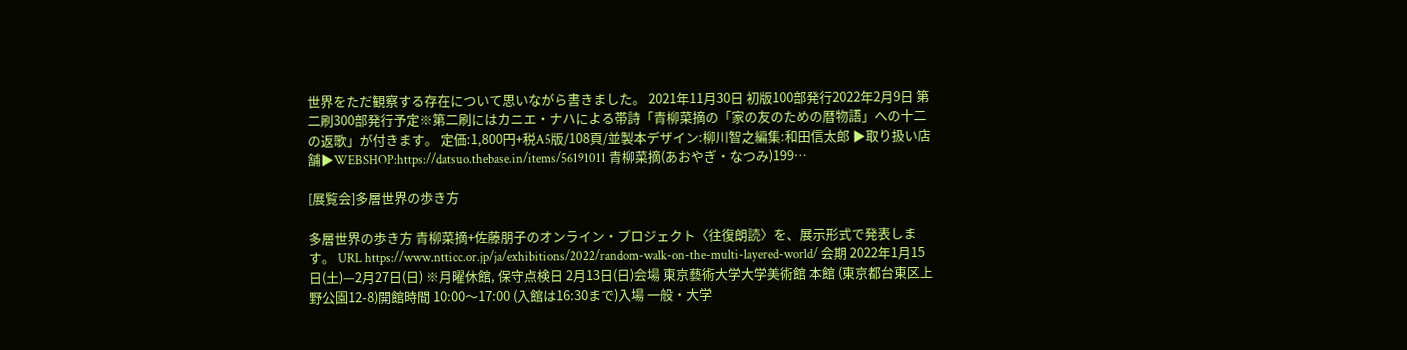世界をただ観察する存在について思いながら書きました。 2021年11月30日 初版100部発行2022年2月9日 第二刷300部発行予定※第二刷にはカニエ・ナハによる帯詩「青柳菜摘の「家の友のための暦物語」への十二の返歌」が付きます。 定価:1,800円+税A5版/108頁/並製本デザイン:柳川智之編集:和田信太郎 ▶取り扱い店舗▶WEBSHOP:https://datsuo.thebase.in/items/56191011 青柳菜摘(あおやぎ・なつみ)199…

[展覧会]多層世界の歩き方

多層世界の歩き方 青柳菜摘+佐藤朋子のオンライン・プロジェクト〈往復朗読〉を、展示形式で発表します。 URL https://www.ntticc.or.jp/ja/exhibitions/2022/random-walk-on-the-multi-layered-world/ 会期 2022年1月15日(土)—2月27日(日) ※月曜休館, 保守点検日 2月13日(日)会場 東京藝術大学大学美術館 本館 (東京都台東区上野公園12-8)開館時間 10:00〜17:00 (入館は16:30まで)入場 一般・大学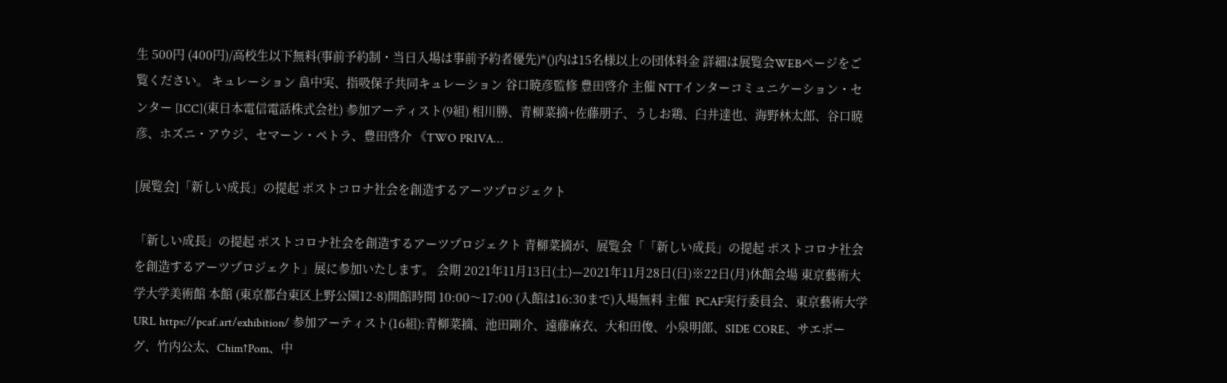生 500円 (400円)/高校生以下無料(事前予約制・当日入場は事前予約者優先)*()内は15名様以上の団体料金 詳細は展覧会WEBページをご覧ください。 キュレーション 畠中実、指吸保子共同キュレーション 谷口暁彦監修 豊田啓介 主催 NTTインターコミュニケーション・センター [ICC](東日本電信電話株式会社) 参加アーティスト(9組) 相川勝、青柳菜摘+佐藤朋子、うしお鶏、臼井達也、海野林太郎、谷口暁彦、ホズニ・アウジ、セマーン・ペトラ、豊田啓介 《TWO PRIVA…

[展覧会]「新しい成長」の提起 ポストコロナ社会を創造するアーツプロジェクト

「新しい成長」の提起 ポストコロナ社会を創造するアーツプロジェクト 青柳菜摘が、展覧会「「新しい成長」の提起 ポストコロナ社会を創造するアーツプロジェクト」展に参加いたします。 会期 2021年11月13日(土)—2021年11月28日(日)※22日(月)休館会場 東京藝術大学大学美術館 本館 (東京都台東区上野公園12-8)開館時間 10:00〜17:00 (入館は16:30まで)入場無料 主催  PCAF実行委員会、東京藝術大学URL https://pcaf.art/exhibition/ 参加アーティスト(16組):青柳菜摘、池田剛介、遠藤麻衣、大和田俊、小泉明郞、SIDE CORE、サエボーグ、竹内公太、Chim↑Pom、中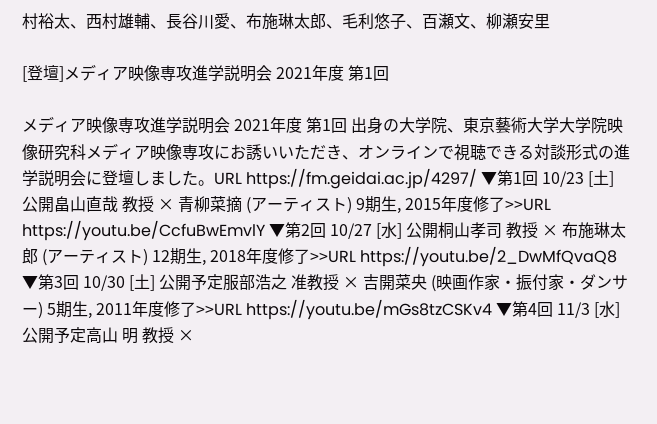村裕太、西村雄輔、長谷川愛、布施琳太郎、毛利悠子、百瀬文、柳瀬安里

[登壇]メディア映像専攻進学説明会 2021年度 第1回

メディア映像専攻進学説明会 2021年度 第1回 出身の大学院、東京藝術大学大学院映像研究科メディア映像専攻にお誘いいただき、オンラインで視聴できる対談形式の進学説明会に登壇しました。URL https://fm.geidai.ac.jp/4297/ ▼第1回 10/23 [土] 公開畠山直哉 教授 × 青柳菜摘 (アーティスト) 9期生, 2015年度修了>>URL https://youtu.be/CcfuBwEmvlY ▼第2回 10/27 [水] 公開桐山孝司 教授 × 布施琳太郎 (アーティスト) 12期生, 2018年度修了>>URL https://youtu.be/2_DwMfQvaQ8 ▼第3回 10/30 [土] 公開予定服部浩之 准教授 × 吉開菜央 (映画作家・振付家・ダンサー) 5期生, 2011年度修了>>URL https://youtu.be/mGs8tzCSKv4 ▼第4回 11/3 [水] 公開予定高山 明 教授 ×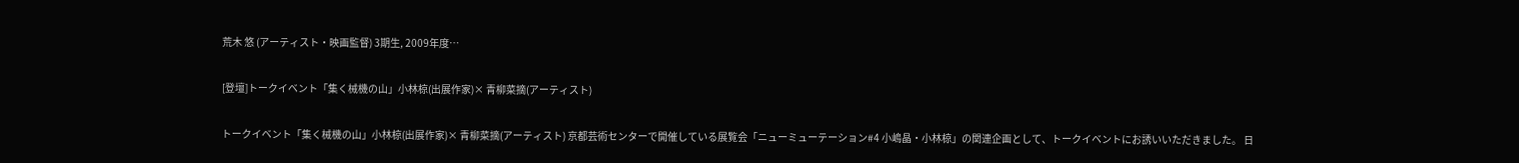荒木 悠 (アーティスト・映画監督) 3期生, 2009年度…

[登壇]トークイベント「集く械機の山」小林椋(出展作家)× 青柳菜摘(アーティスト)

トークイベント「集く械機の山」小林椋(出展作家)× 青柳菜摘(アーティスト) 京都芸術センターで開催している展覧会「ニューミューテーション#4 小嶋晶・小林椋」の関連企画として、トークイベントにお誘いいただきました。 日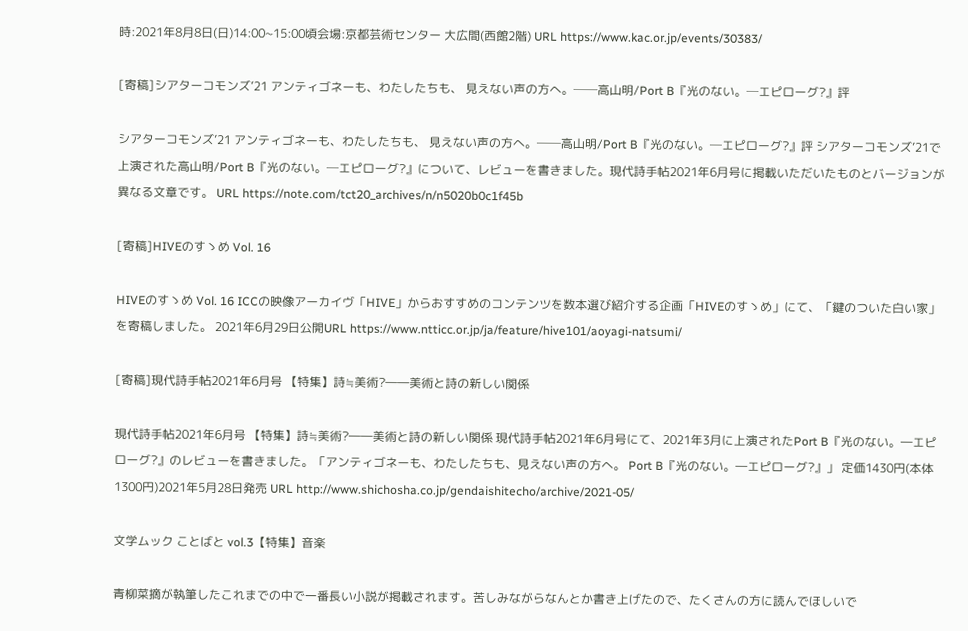時:2021年8月8日(日)14:00~15:00頃会場:京都芸術センター 大広間(西館2階) URL https://www.kac.or.jp/events/30383/

[寄稿]シアターコモンズ’21 アンティゴネーも、わたしたちも、 見えない声の方へ。──高山明/Port B『光のない。─エピローグ?』評

シアターコモンズ’21 アンティゴネーも、わたしたちも、 見えない声の方へ。──高山明/Port B『光のない。─エピローグ?』評 シアターコモンズ’21で上演された高山明/Port B『光のない。─エピローグ?』について、レビューを書きました。現代詩手帖2021年6月号に掲載いただいたものとバージョンが異なる文章です。 URL https://note.com/tct20_archives/n/n5020b0c1f45b

[寄稿]HIVEのすゝめ Vol. 16

HIVEのすゝめ Vol. 16 ICCの映像アーカイヴ「HIVE」からおすすめのコンテンツを数本選び紹介する企画「HIVEのすゝめ」にて、「鍵のついた白い家」を寄稿しました。 2021年6月29日公開URL https://www.ntticc.or.jp/ja/feature/hive101/aoyagi-natsumi/

[寄稿]現代詩手帖2021年6月号 【特集】詩≒美術?――美術と詩の新しい関係

現代詩手帖2021年6月号 【特集】詩≒美術?――美術と詩の新しい関係 現代詩手帖2021年6月号にて、2021年3月に上演されたPort B『光のない。―エピローグ?』のレビューを書きました。「アンティゴネーも、わたしたちも、見えない声の方へ。 Port B『光のない。―エピローグ?』」 定価1430円(本体1300円)2021年5月28日発売 URL http://www.shichosha.co.jp/gendaishitecho/archive/2021-05/

文学ムック ことばと vol.3【特集】音楽

青柳菜摘が執筆したこれまでの中で一番長い小説が掲載されます。苦しみながらなんとか書き上げたので、たくさんの方に読んでほしいで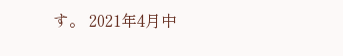す。 2021年4月中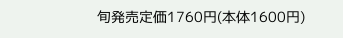旬発売定価1760円(本体1600円)